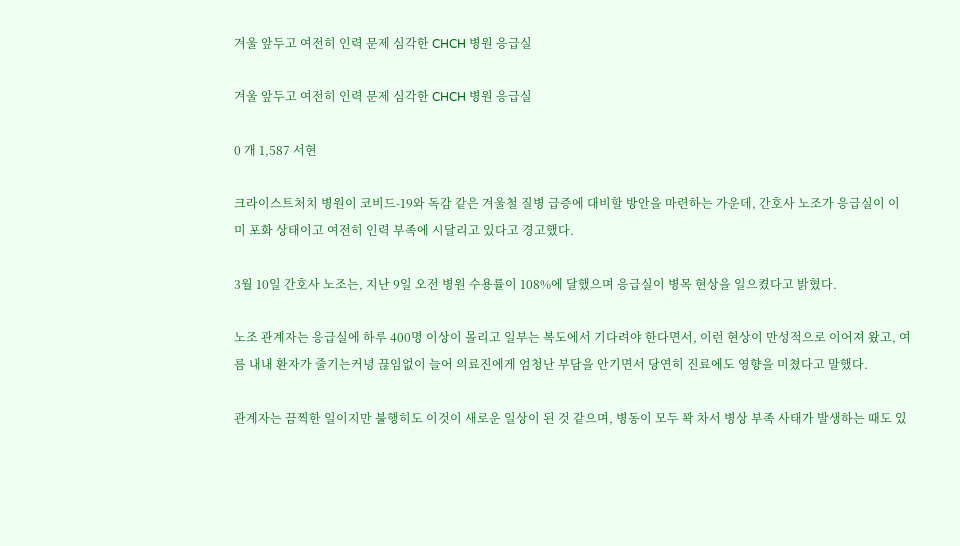겨울 앞두고 여전히 인력 문제 심각한 CHCH 병원 응급실

겨울 앞두고 여전히 인력 문제 심각한 CHCH 병원 응급실

0 개 1,587 서현

크라이스트처치 병원이 코비드-19와 독감 같은 겨울철 질병 급증에 대비할 방안을 마련하는 가운데, 간호사 노조가 응급실이 이미 포화 상태이고 여전히 인력 부족에 시달리고 있다고 경고했다.

3월 10일 간호사 노조는, 지난 9일 오전 병원 수용률이 108%에 달했으며 응급실이 병목 현상을 일으켰다고 밝혔다.

노조 관계자는 응급실에 하루 400명 이상이 몰리고 일부는 복도에서 기다려야 한다면서, 이런 현상이 만성적으로 이어져 왔고, 여름 내내 환자가 줄기는커녕 끊임없이 늘어 의료진에게 엄청난 부담을 안기면서 당연히 진료에도 영향을 미쳤다고 말했다.

관계자는 끔찍한 일이지만 불행히도 이것이 새로운 일상이 된 것 같으며, 병동이 모두 꽉 차서 병상 부족 사태가 발생하는 때도 있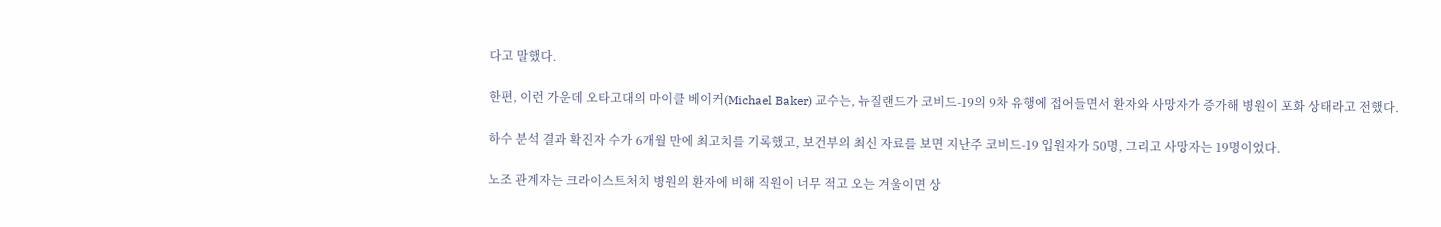다고 말했다.

한편, 이런 가운데 오타고대의 마이클 베이커(Michael Baker) 교수는, 뉴질랜드가 코비드-19의 9차 유행에 접어들면서 환자와 사망자가 증가해 병원이 포화 상태라고 전했다.

하수 분석 결과 확진자 수가 6개월 만에 최고치를 기록했고, 보건부의 최신 자료를 보면 지난주 코비드-19 입원자가 50명, 그리고 사망자는 19명이었다.

노조 관계자는 크라이스트처치 병원의 환자에 비해 직원이 너무 적고 오는 겨울이면 상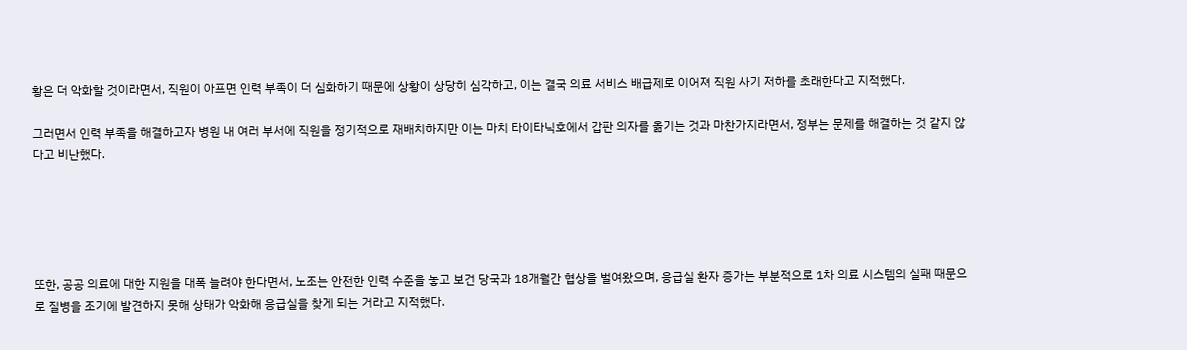황은 더 악화할 것이라면서, 직원이 아프면 인력 부족이 더 심화하기 때문에 상황이 상당히 심각하고, 이는 결국 의료 서비스 배급제로 이어져 직원 사기 저하를 초래한다고 지적했다.

그러면서 인력 부족을 해결하고자 병원 내 여러 부서에 직원을 정기적으로 재배치하지만 이는 마치 타이타닉호에서 갑판 의자를 옮기는 것과 마찬가지라면서, 정부는 문제를 해결하는 것 같지 않다고 비난했다.





또한, 공공 의료에 대한 지원을 대폭 늘려야 한다면서, 노조는 안전한 인력 수준을 놓고 보건 당국과 18개월간 협상을 벌여왔으며, 응급실 환자 증가는 부분적으로 1차 의료 시스템의 실패 때문으로 질병을 조기에 발견하지 못해 상태가 악화해 응급실을 찾게 되는 거라고 지적했다.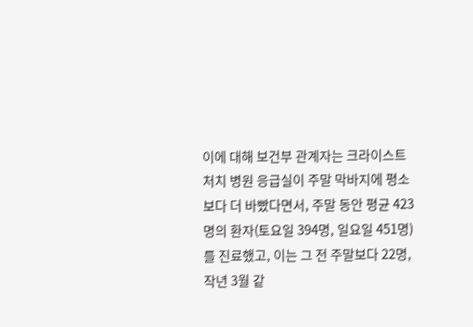이에 대해 보건부 관계자는 크라이스트처치 병원 응급실이 주말 막바지에 평소보다 더 바빴다면서, 주말 동안 평균 423명의 환자(토요일 394명, 일요일 451명)를 진료했고, 이는 그 전 주말보다 22명, 작년 3월 같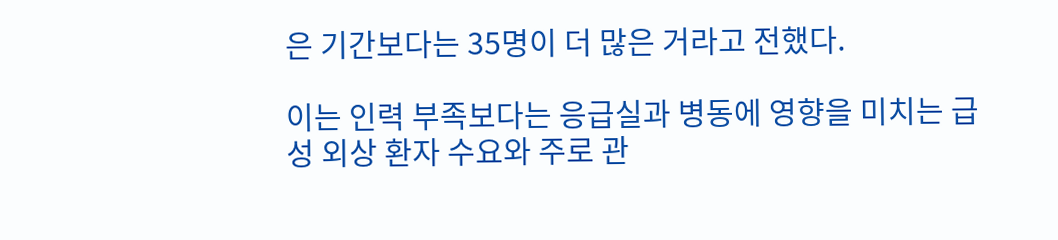은 기간보다는 35명이 더 많은 거라고 전했다.

이는 인력 부족보다는 응급실과 병동에 영향을 미치는 급성 외상 환자 수요와 주로 관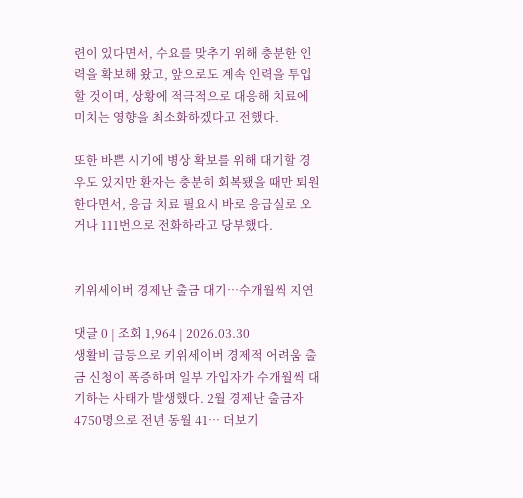련이 있다면서, 수요를 맞추기 위해 충분한 인력을 확보해 왔고, 앞으로도 계속 인력을 투입할 것이며, 상황에 적극적으로 대응해 치료에 미치는 영향을 최소화하겠다고 전했다.

또한 바쁜 시기에 병상 확보를 위해 대기할 경우도 있지만 환자는 충분히 회복됐을 때만 퇴원한다면서, 응급 치료 필요시 바로 응급실로 오거나 111번으로 전화하라고 당부했다.


키위세이버 경제난 출금 대기…수개월씩 지연

댓글 0 | 조회 1,964 | 2026.03.30
생활비 급등으로 키위세이버 경제적 어려움 출금 신청이 폭증하며 일부 가입자가 수개월씩 대기하는 사태가 발생했다. 2월 경제난 출금자 4750명으로 전년 동월 41… 더보기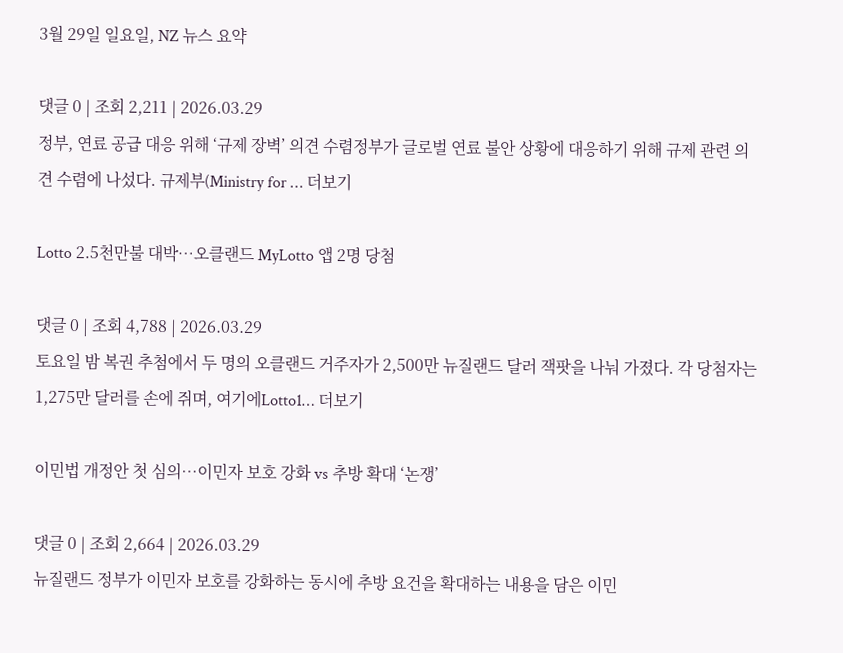3월 29일 일요일, NZ 뉴스 요약

댓글 0 | 조회 2,211 | 2026.03.29
정부, 연료 공급 대응 위해 ‘규제 장벽’ 의견 수렴정부가 글로벌 연료 불안 상황에 대응하기 위해 규제 관련 의견 수렴에 나섰다. 규제부(Ministry for … 더보기

Lotto 2.5천만불 대박…오클랜드 MyLotto 앱 2명 당첨

댓글 0 | 조회 4,788 | 2026.03.29
토요일 밤 복권 추첨에서 두 명의 오클랜드 거주자가 2,500만 뉴질랜드 달러 잭팟을 나눠 가졌다. 각 당첨자는 1,275만 달러를 손에 쥐며, 여기에Lotto1… 더보기

이민법 개정안 첫 심의…이민자 보호 강화 vs 추방 확대 ‘논쟁’

댓글 0 | 조회 2,664 | 2026.03.29
뉴질랜드 정부가 이민자 보호를 강화하는 동시에 추방 요건을 확대하는 내용을 담은 이민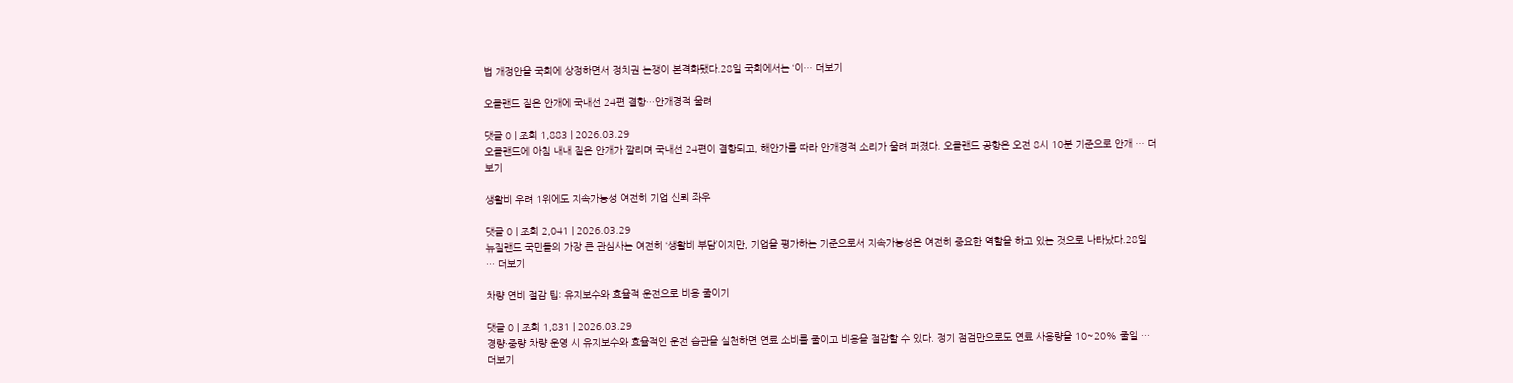법 개정안을 국회에 상정하면서 정치권 논쟁이 본격화됐다.28일 국회에서는 ‘이… 더보기

오클랜드 짙은 안개에 국내선 24편 결항…안개경적 울려

댓글 0 | 조회 1,883 | 2026.03.29
오클랜드에 아침 내내 짙은 안개가 깔리며 국내선 24편이 결항되고, 해안가를 따라 안개경적 소리가 울려 퍼졌다. 오클랜드 공항은 오전 8시 10분 기준으로 안개 … 더보기

생활비 우려 1위에도 지속가능성 여전히 기업 신뢰 좌우

댓글 0 | 조회 2,041 | 2026.03.29
뉴질랜드 국민들의 가장 큰 관심사는 여전히 ‘생활비 부담’이지만, 기업을 평가하는 기준으로서 지속가능성은 여전히 중요한 역할을 하고 있는 것으로 나타났다.28일 … 더보기

차량 연비 절감 팁: 유지보수와 효율적 운전으로 비용 줄이기

댓글 0 | 조회 1,831 | 2026.03.29
경량·중량 차량 운영 시 유지보수와 효율적인 운전 습관을 실천하면 연료 소비를 줄이고 비용을 절감할 수 있다. 정기 점검만으로도 연료 사용량을 10~20% 줄일 … 더보기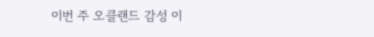이번 주 오클랜드 감성 이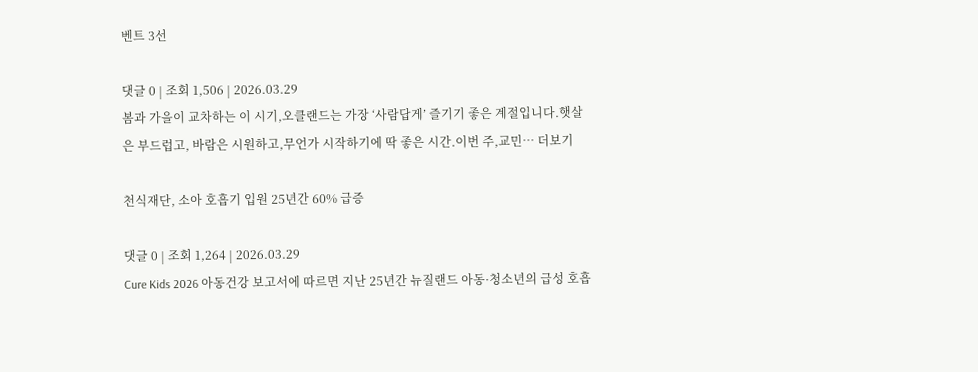벤트 3선

댓글 0 | 조회 1,506 | 2026.03.29
봄과 가을이 교차하는 이 시기,오클랜드는 가장 ‘사람답게’ 즐기기 좋은 계절입니다.햇살은 부드럽고, 바람은 시원하고,무언가 시작하기에 딱 좋은 시간.이번 주,교민… 더보기

천식재단, 소아 호흡기 입원 25년간 60% 급증

댓글 0 | 조회 1,264 | 2026.03.29
Cure Kids 2026 아동건강 보고서에 따르면 지난 25년간 뉴질랜드 아동·청소년의 급성 호흡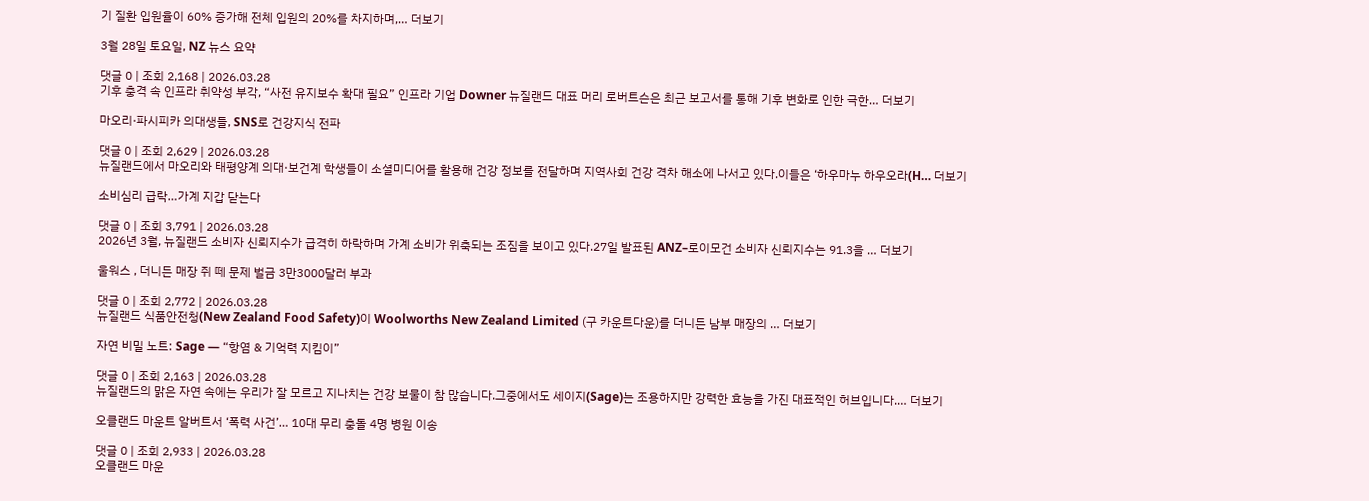기 질환 입원율이 60% 증가해 전체 입원의 20%를 차지하며,… 더보기

3월 28일 토요일, NZ 뉴스 요약

댓글 0 | 조회 2,168 | 2026.03.28
기후 충격 속 인프라 취약성 부각, “사전 유지보수 확대 필요” 인프라 기업 Downer 뉴질랜드 대표 머리 로버트슨은 최근 보고서를 통해 기후 변화로 인한 극한… 더보기

마오리·파시피카 의대생들, SNS로 건강지식 전파

댓글 0 | 조회 2,629 | 2026.03.28
뉴질랜드에서 마오리와 태평양계 의대·보건계 학생들이 소셜미디어를 활용해 건강 정보를 전달하며 지역사회 건강 격차 해소에 나서고 있다.이들은 ‘하우마누 하우오라(H… 더보기

소비심리 급락…가계 지갑 닫는다

댓글 0 | 조회 3,791 | 2026.03.28
2026년 3월, 뉴질랜드 소비자 신뢰지수가 급격히 하락하며 가계 소비가 위축되는 조짐을 보이고 있다.27일 발표된 ANZ–로이모건 소비자 신뢰지수는 91.3을 … 더보기

울워스 , 더니든 매장 쥐 떼 문제 벌금 3만3000달러 부과

댓글 0 | 조회 2,772 | 2026.03.28
뉴질랜드 식품안전청(New Zealand Food Safety)이 Woolworths New Zealand Limited (구 카운트다운)를 더니든 남부 매장의 … 더보기

자연 비밀 노트: Sage — “항염 & 기억력 지킴이”

댓글 0 | 조회 2,163 | 2026.03.28
뉴질랜드의 맑은 자연 속에는 우리가 잘 모르고 지나치는 건강 보물이 참 많습니다.그중에서도 세이지(Sage)는 조용하지만 강력한 효능을 가진 대표적인 허브입니다.… 더보기

오클랜드 마운트 알버트서 ‘폭력 사건’… 10대 무리 충돌 4명 병원 이송

댓글 0 | 조회 2,933 | 2026.03.28
오클랜드 마운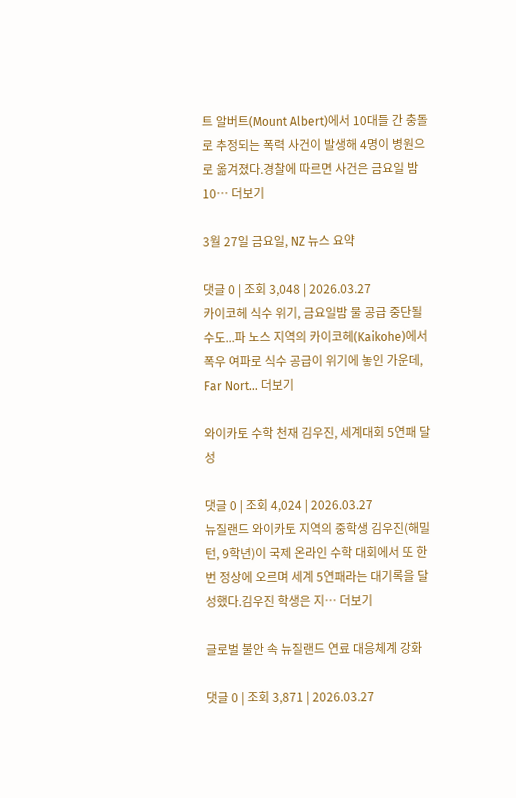트 알버트(Mount Albert)에서 10대들 간 충돌로 추정되는 폭력 사건이 발생해 4명이 병원으로 옮겨졌다.경찰에 따르면 사건은 금요일 밤 10… 더보기

3월 27일 금요일, NZ 뉴스 요약

댓글 0 | 조회 3,048 | 2026.03.27
카이코헤 식수 위기, 금요일밤 물 공급 중단될 수도...파 노스 지역의 카이코헤(Kaikohe)에서 폭우 여파로 식수 공급이 위기에 놓인 가운데, Far Nort… 더보기

와이카토 수학 천재 김우진, 세계대회 5연패 달성

댓글 0 | 조회 4,024 | 2026.03.27
뉴질랜드 와이카토 지역의 중학생 김우진(해밀턴, 9학년)이 국제 온라인 수학 대회에서 또 한 번 정상에 오르며 세계 5연패라는 대기록을 달성했다.김우진 학생은 지… 더보기

글로벌 불안 속 뉴질랜드 연료 대응체계 강화

댓글 0 | 조회 3,871 | 2026.03.27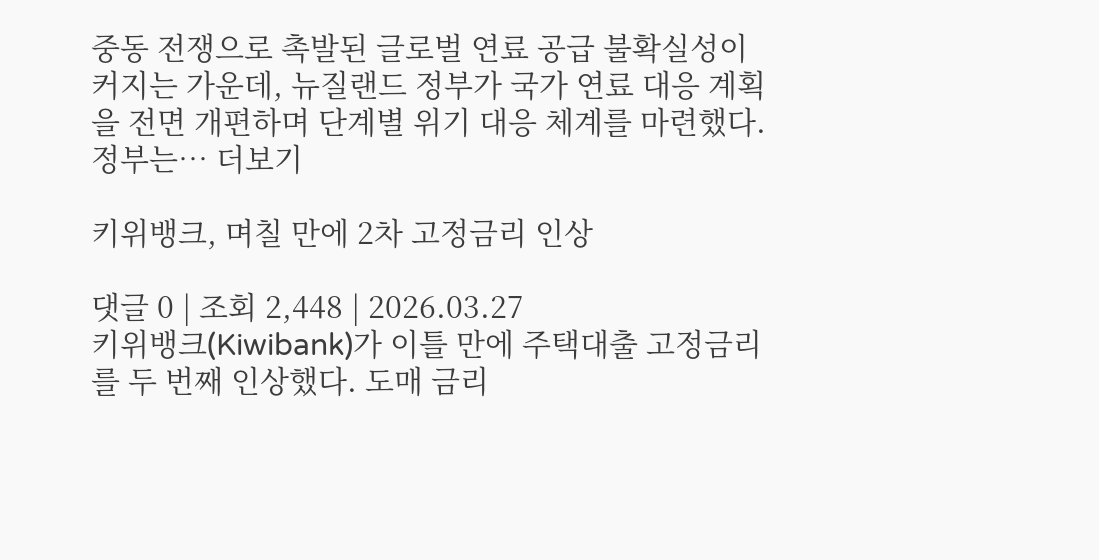중동 전쟁으로 촉발된 글로벌 연료 공급 불확실성이 커지는 가운데, 뉴질랜드 정부가 국가 연료 대응 계획을 전면 개편하며 단계별 위기 대응 체계를 마련했다. 정부는… 더보기

키위뱅크, 며칠 만에 2차 고정금리 인상

댓글 0 | 조회 2,448 | 2026.03.27
키위뱅크(Kiwibank)가 이틀 만에 주택대출 고정금리를 두 번째 인상했다. 도매 금리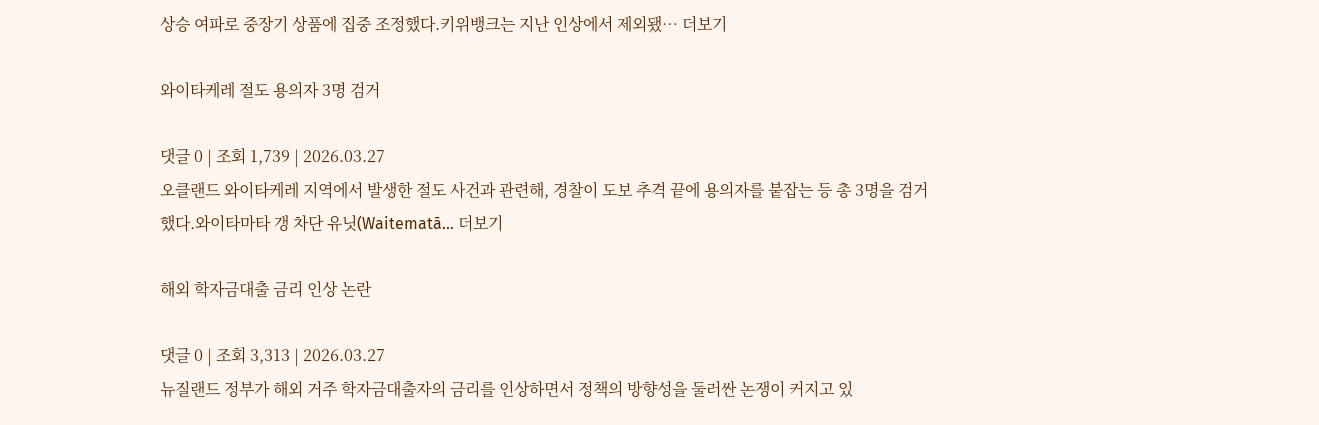상승 여파로 중장기 상품에 집중 조정했다.키위뱅크는 지난 인상에서 제외됐… 더보기

와이타케레 절도 용의자 3명 검거

댓글 0 | 조회 1,739 | 2026.03.27
오클랜드 와이타케레 지역에서 발생한 절도 사건과 관련해, 경찰이 도보 추격 끝에 용의자를 붙잡는 등 총 3명을 검거했다.와이타마타 갱 차단 유닛(Waitematā… 더보기

해외 학자금대출 금리 인상 논란

댓글 0 | 조회 3,313 | 2026.03.27
뉴질랜드 정부가 해외 거주 학자금대출자의 금리를 인상하면서 정책의 방향성을 둘러싼 논쟁이 커지고 있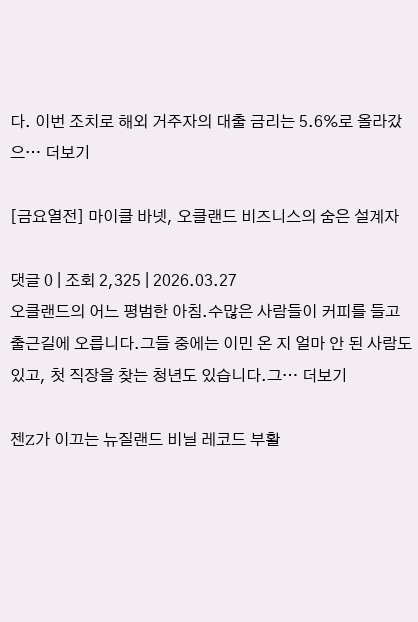다. 이번 조치로 해외 거주자의 대출 금리는 5.6%로 올라갔으… 더보기

[금요열전] 마이클 바넷, 오클랜드 비즈니스의 숨은 설계자

댓글 0 | 조회 2,325 | 2026.03.27
오클랜드의 어느 평범한 아침.수많은 사람들이 커피를 들고 출근길에 오릅니다.그들 중에는 이민 온 지 얼마 안 된 사람도 있고, 첫 직장을 찾는 청년도 있습니다.그… 더보기

젠Z가 이끄는 뉴질랜드 비닐 레코드 부활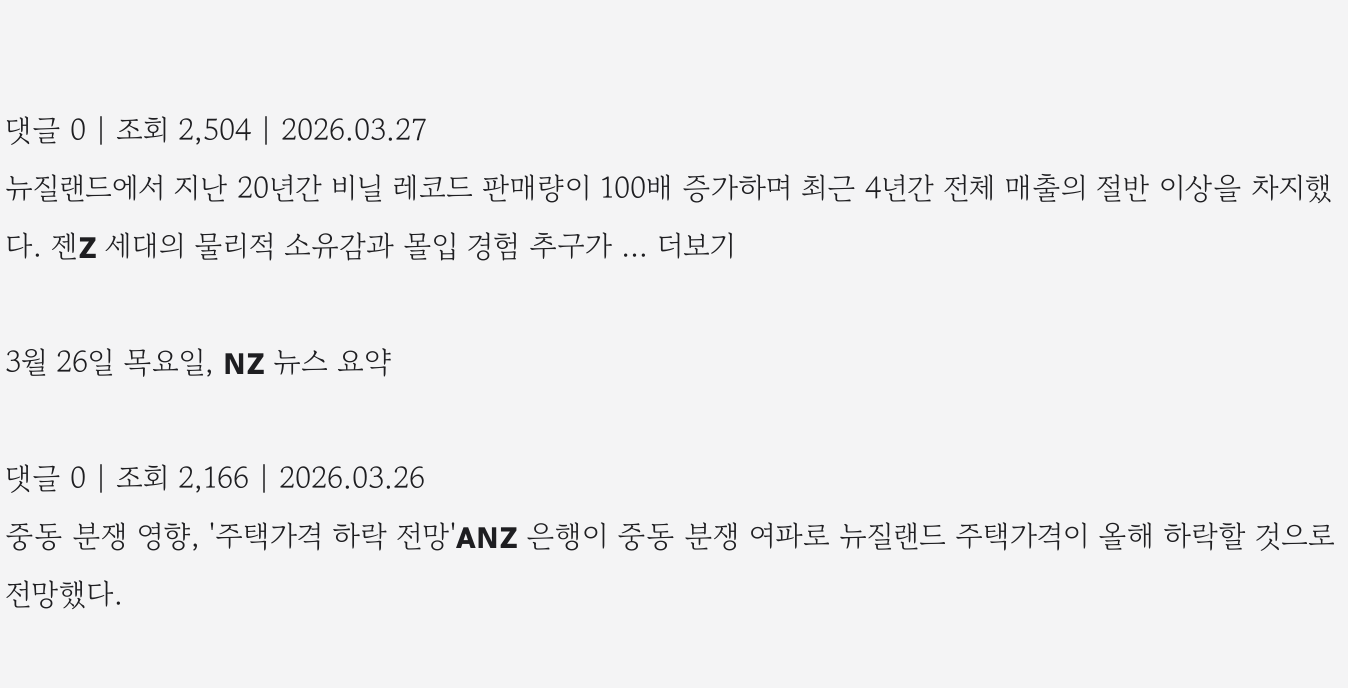댓글 0 | 조회 2,504 | 2026.03.27
뉴질랜드에서 지난 20년간 비닐 레코드 판매량이 100배 증가하며 최근 4년간 전체 매출의 절반 이상을 차지했다. 젠Z 세대의 물리적 소유감과 몰입 경험 추구가 … 더보기

3월 26일 목요일, NZ 뉴스 요약

댓글 0 | 조회 2,166 | 2026.03.26
중동 분쟁 영향, '주택가격 하락 전망'ANZ 은행이 중동 분쟁 여파로 뉴질랜드 주택가격이 올해 하락할 것으로 전망했다.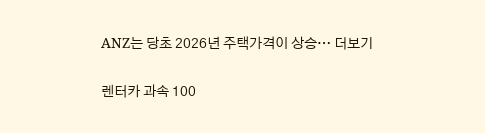ANZ는 당초 2026년 주택가격이 상승… 더보기

렌터카 과속 100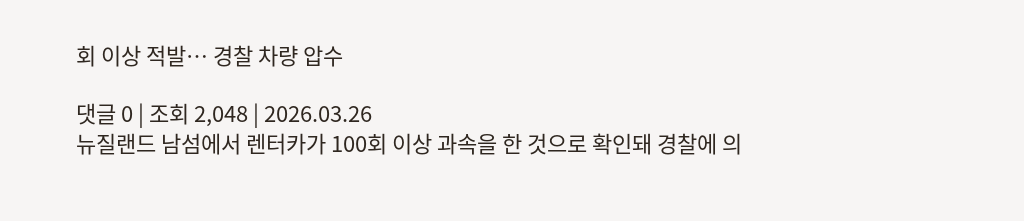회 이상 적발… 경찰 차량 압수

댓글 0 | 조회 2,048 | 2026.03.26
뉴질랜드 남섬에서 렌터카가 100회 이상 과속을 한 것으로 확인돼 경찰에 의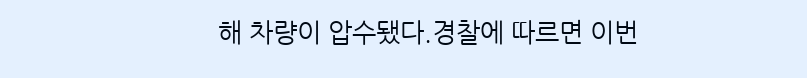해 차량이 압수됐다.경찰에 따르면 이번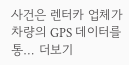사건은 렌터카 업체가 차량의 GPS 데이터를 통… 더보기